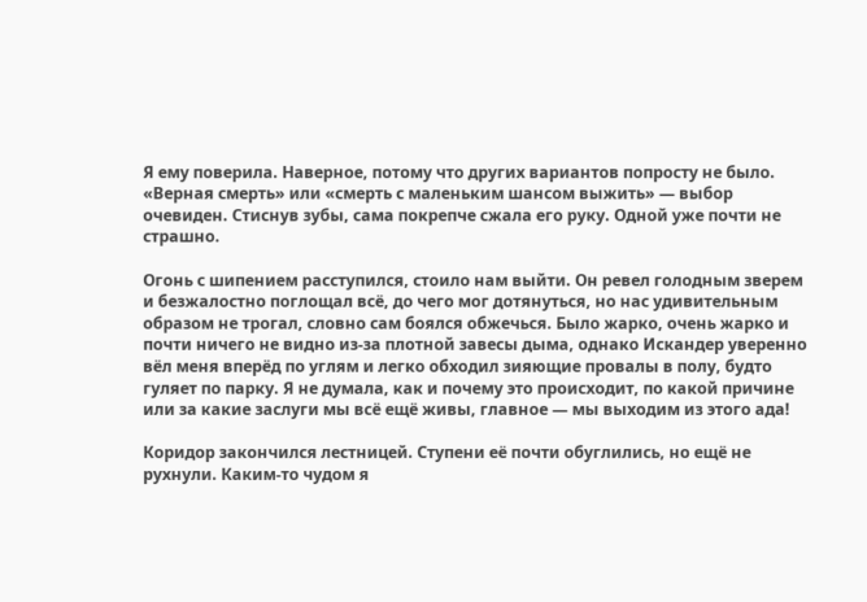Я ему поверила. Наверное, потому что других вариантов попросту не было. «Верная смерть» или «смерть с маленьким шансом выжить» — выбор очевиден. Стиснув зубы, сама покрепче сжала его руку. Одной уже почти не страшно.

Огонь с шипением расступился, стоило нам выйти. Он ревел голодным зверем и безжалостно поглощал всё, до чего мог дотянуться, но нас удивительным образом не трогал, словно сам боялся обжечься. Было жарко, очень жарко и почти ничего не видно из-за плотной завесы дыма, однако Искандер уверенно вёл меня вперёд по углям и легко обходил зияющие провалы в полу, будто гуляет по парку. Я не думала, как и почему это происходит, по какой причине или за какие заслуги мы всё ещё живы, главное — мы выходим из этого ада!

Коридор закончился лестницей. Ступени её почти обуглились, но ещё не рухнули. Каким-то чудом я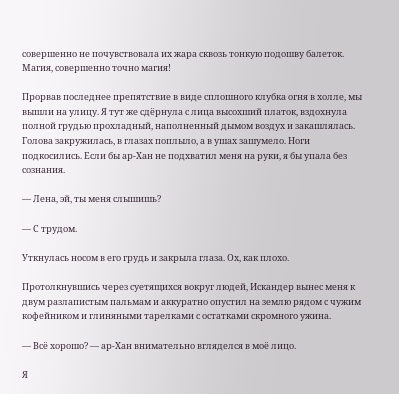совершенно не почувствовала их жара сквозь тонкую подошву балеток. Магия, совершенно точно магия!

Прорвав последнее препятствие в виде сплошного клубка огня в холле, мы вышли на улицу. Я тут же сдёрнула с лица высохший платок, вздохнула полной грудью прохладный, наполненный дымом воздух и закашлялась. Голова закружилась, в глазах поплыло, а в ушах зашумело. Ноги подкосились. Если бы ар-Хан не подхватил меня на руки, я бы упала без сознания.

— Лена, эй, ты меня слышишь?

— С трудом.

Уткнулась носом в его грудь и закрыла глаза. Ох, как плохо.

Протолкнувшись через суетящихся вокруг людей, Искандер вынес меня к двум разлапистым пальмам и аккуратно опустил на землю рядом с чужим кофейником и глиняными тарелками с остатками скромного ужина.

— Всё хорошо? — ар-Хан внимательно вгляделся в моё лицо.

Я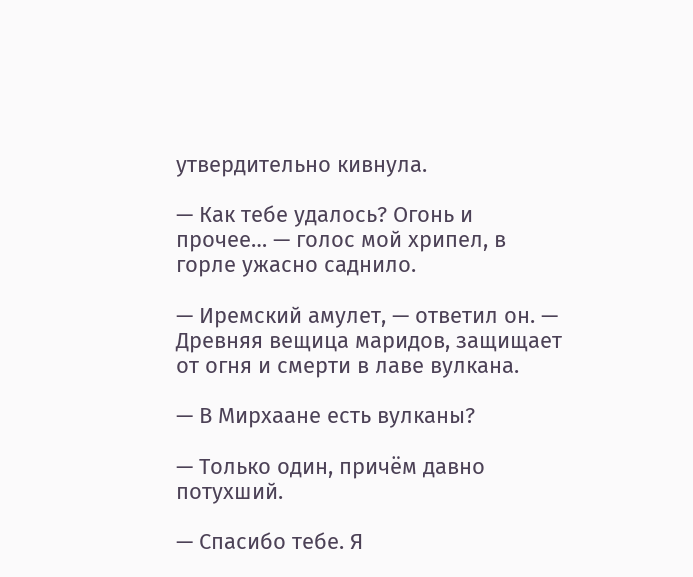утвердительно кивнула.

— Как тебе удалось? Огонь и прочее… — голос мой хрипел, в горле ужасно саднило.

— Иремский амулет, — ответил он. — Древняя вещица маридов, защищает от огня и смерти в лаве вулкана.

— В Мирхаане есть вулканы?

— Только один, причём давно потухший.

— Спасибо тебе. Я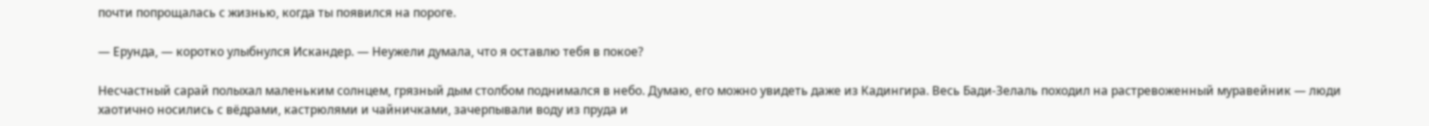почти попрощалась с жизнью, когда ты появился на пороге.

— Ерунда, — коротко улыбнулся Искандер. — Неужели думала, что я оставлю тебя в покое?

Несчастный сарай полыхал маленьким солнцем, грязный дым столбом поднимался в небо. Думаю, его можно увидеть даже из Кадингира. Весь Бади-Зелаль походил на растревоженный муравейник — люди хаотично носились с вёдрами, кастрюлями и чайничками, зачерпывали воду из пруда и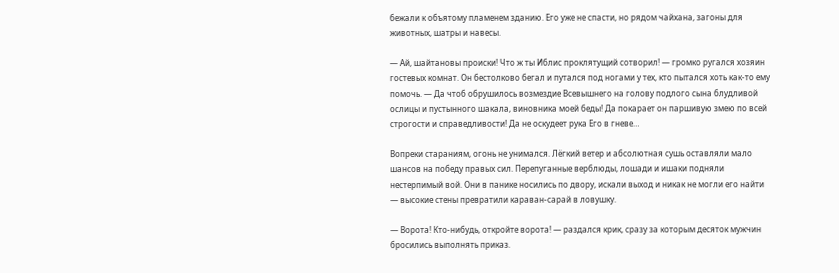бежали к объятому пламенем зданию. Его уже не спасти, но рядом чайхана, загоны для животных, шатры и навесы.

— Ай, шайтановы происки! Что ж ты Иблис проклятущий сотворил! — громко ругался хозяин гостевых комнат. Он бестолково бегал и путался под ногами у тех, кто пытался хоть как-то ему помочь. — Да чтоб обрушилось возмездие Всевышнего на голову подлого сына блудливой ослицы и пустынного шакала, виновника моей беды! Да покарает он паршивую змею по всей строгости и справедливости! Да не оскудеет рука Его в гневе…

Вопреки стараниям, огонь не унимался. Лёгкий ветер и абсолютная сушь оставляли мало шансов на победу правых сил. Перепуганные верблюды, лошади и ишаки подняли нестерпимый вой. Они в панике носились по двору, искали выход и никак не могли его найти — высокие стены превратили караван-сарай в ловушку.

— Ворота! Кто-нибудь, откройте ворота! — раздался крик, сразу за которым десяток мужчин бросились выполнять приказ.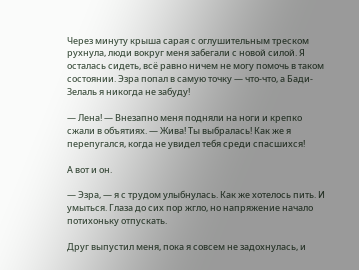Через минуту крыша сарая с оглушительным треском рухнула, люди вокруг меня забегали с новой силой. Я осталась сидеть, всё равно ничем не могу помочь в таком состоянии. Эзра попал в самую точку — что-что, а Бади-Зелаль я никогда не забуду!

— Лена! — Внезапно меня подняли на ноги и крепко сжали в объятиях. — Жива! Ты выбралась! Как же я перепугался, когда не увидел тебя среди спасшихся!

А вот и он.

— Эзра, — я с трудом улыбнулась. Как же хотелось пить. И умыться. Глаза до сих пор жгло, но напряжение начало потихоньку отпускать.

Друг выпустил меня, пока я совсем не задохнулась, и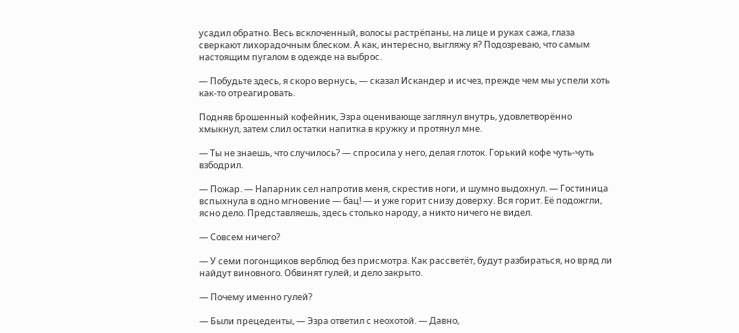усадил обратно. Весь всклоченный, волосы растрёпаны, на лице и руках сажа, глаза сверкают лихорадочным блеском. А как, интересно, выгляжу я? Подозреваю, что самым настоящим пугалом в одежде на выброс.

— Побудьте здесь, я скоро вернусь, — сказал Искандер и исчез, прежде чем мы успели хоть как-то отреагировать.

Подняв брошенный кофейник, Эзра оценивающе заглянул внутрь, удовлетворённо хмыкнул, затем слил остатки напитка в кружку и протянул мне.

— Ты не знаешь, что случилось? — спросила у него, делая глоток. Горький кофе чуть-чуть взбодрил.

— Пожар. — Напарник сел напротив меня, скрестив ноги, и шумно выдохнул. — Гостиница вспыхнула в одно мгновение — бац! — и уже горит снизу доверху. Вся горит. Её подожгли, ясно дело. Представляешь, здесь столько народу, а никто ничего не видел.

— Совсем ничего?

— У семи погонщиков верблюд без присмотра. Как рассветёт, будут разбираться, но вряд ли найдут виновного. Обвинят гулей, и дело закрыто.

— Почему именно гулей?

— Были прецеденты, — Эзра ответил с неохотой. — Давно,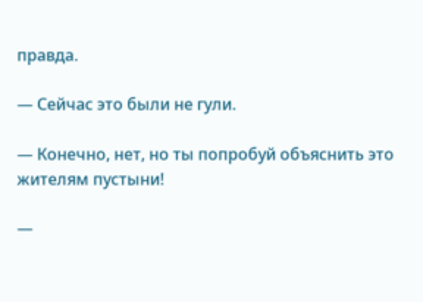правда.

— Сейчас это были не гули.

— Конечно, нет, но ты попробуй объяснить это жителям пустыни!

—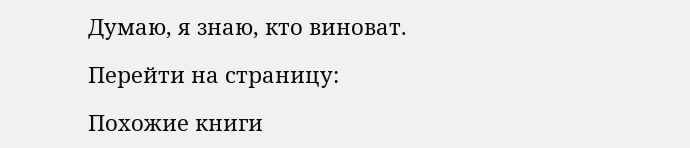Думаю, я знаю, кто виноват.

Перейти на страницу:

Похожие книги